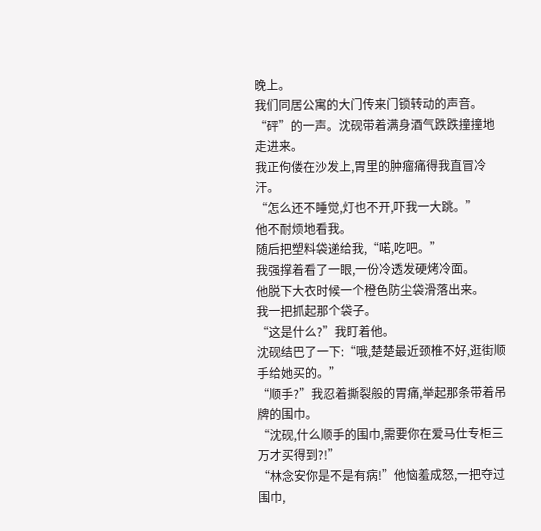晚上。
我们同居公寓的大门传来门锁转动的声音。
“砰”的一声。沈砚带着满身酒气跌跌撞撞地走进来。
我正佝偻在沙发上,胃里的肿瘤痛得我直冒冷汗。
“怎么还不睡觉,灯也不开,吓我一大跳。”
他不耐烦地看我。
随后把塑料袋递给我,“喏,吃吧。”
我强撑着看了一眼,一份冷透发硬烤冷面。
他脱下大衣时候一个橙色防尘袋滑落出来。
我一把抓起那个袋子。
“这是什么?”我盯着他。
沈砚结巴了一下:“哦,楚楚最近颈椎不好,逛街顺手给她买的。”
“顺手?”我忍着撕裂般的胃痛,举起那条带着吊牌的围巾。
“沈砚,什么顺手的围巾,需要你在爱马仕专柜三万才买得到?!”
“林念安你是不是有病!”他恼羞成怒,一把夺过围巾,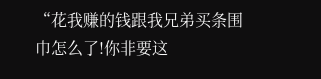“花我赚的钱跟我兄弟买条围巾怎么了!你非要这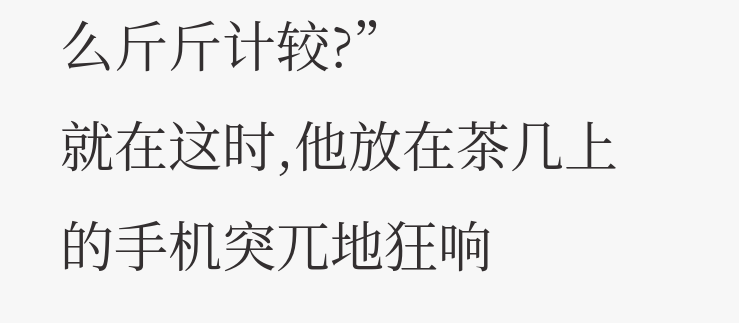么斤斤计较?”
就在这时,他放在茶几上的手机突兀地狂响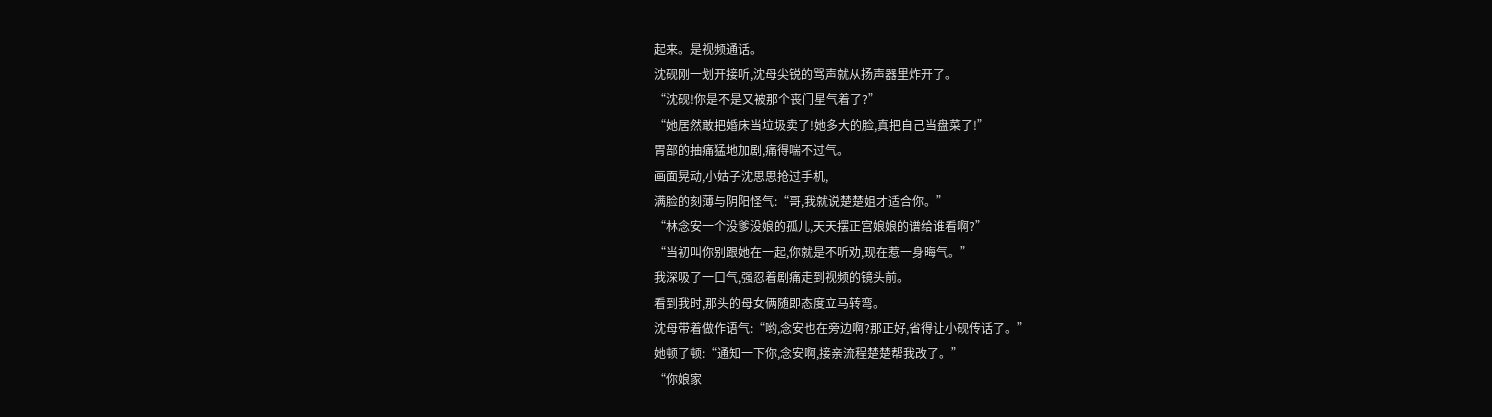起来。是视频通话。
沈砚刚一划开接听,沈母尖锐的骂声就从扬声器里炸开了。
“沈砚!你是不是又被那个丧门星气着了?”
“她居然敢把婚床当垃圾卖了!她多大的脸,真把自己当盘菜了!”
胃部的抽痛猛地加剧,痛得喘不过气。
画面晃动,小姑子沈思思抢过手机,
满脸的刻薄与阴阳怪气:“哥,我就说楚楚姐才适合你。”
“林念安一个没爹没娘的孤儿,天天摆正宫娘娘的谱给谁看啊?”
“当初叫你别跟她在一起,你就是不听劝,现在惹一身晦气。”
我深吸了一口气,强忍着剧痛走到视频的镜头前。
看到我时,那头的母女俩随即态度立马转弯。
沈母带着做作语气:“哟,念安也在旁边啊?那正好,省得让小砚传话了。”
她顿了顿:“通知一下你,念安啊,接亲流程楚楚帮我改了。”
“你娘家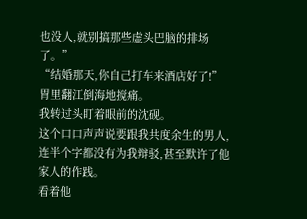也没人,就别搞那些虚头巴脑的排场了。”
“结婚那天,你自己打车来酒店好了!”
胃里翻江倒海地搅痛。
我转过头盯着眼前的沈砚。
这个口口声声说要跟我共度余生的男人,
连半个字都没有为我辩驳,甚至默许了他家人的作践。
看着他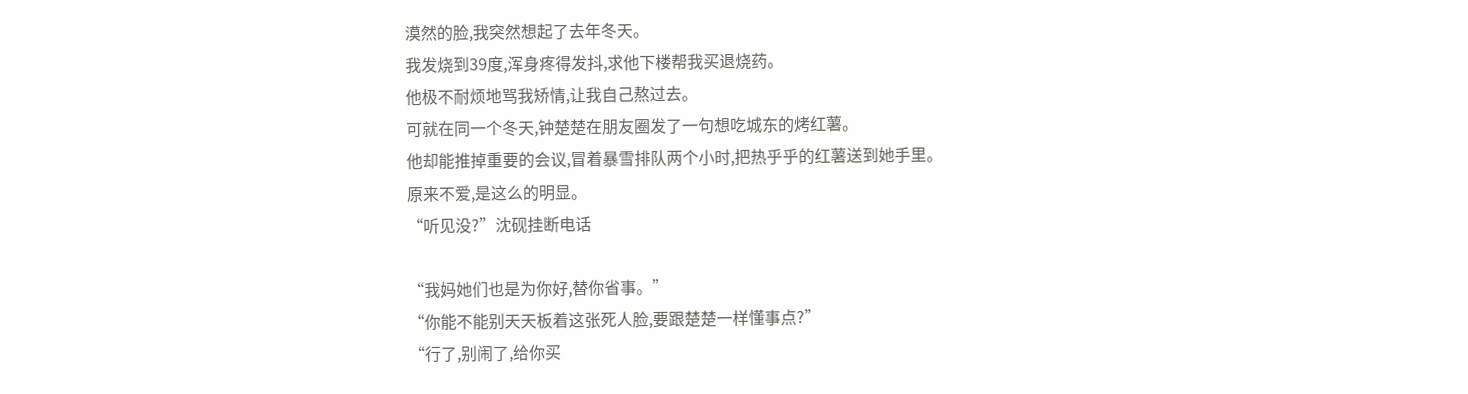漠然的脸,我突然想起了去年冬天。
我发烧到39度,浑身疼得发抖,求他下楼帮我买退烧药。
他极不耐烦地骂我矫情,让我自己熬过去。
可就在同一个冬天,钟楚楚在朋友圈发了一句想吃城东的烤红薯。
他却能推掉重要的会议,冒着暴雪排队两个小时,把热乎乎的红薯送到她手里。
原来不爱,是这么的明显。
“听见没?”沈砚挂断电话

“我妈她们也是为你好,替你省事。”
“你能不能别天天板着这张死人脸,要跟楚楚一样懂事点?”
“行了,别闹了,给你买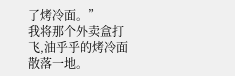了烤冷面。”
我将那个外卖盒打飞,油乎乎的烤冷面散落一地。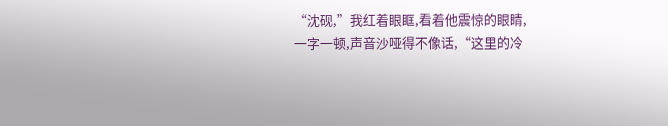“沈砚,”我红着眼眶,看着他震惊的眼睛,
一字一顿,声音沙哑得不像话,“这里的冷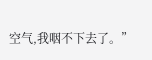空气,我咽不下去了。”